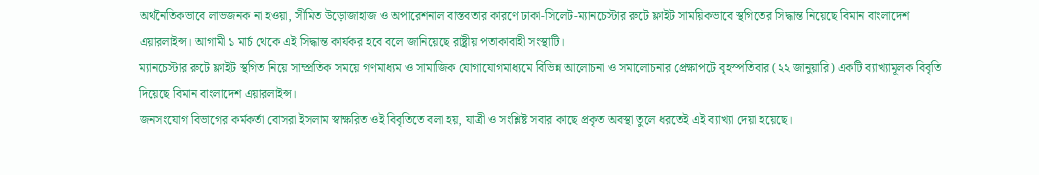অর্থনৈতিকভাবে লাভজনক না হওয়া, সীমিত উড়োজাহাজ ও অপারেশনাল বাস্তবতার কারণে ঢাকা-সিলেট-ম্যানচেস্টার রুটে ফ্লাইট সাময়িকভাবে স্থগিতের সিদ্ধান্ত নিয়েছে বিমান বাংলাদেশ এয়ারলাইন্স। আগামী ১ মার্চ থেকে এই সিদ্ধান্ত কার্যকর হবে বলে জানিয়েছে রাষ্ট্রীয় পতাকাবাহী সংস্থাটি।
ম্যানচেস্টার রুটে ফ্লাইট স্থগিত নিয়ে সাম্প্রতিক সময়ে গণমাধ্যম ও সামাজিক যোগাযোগমাধ্যমে বিভিন্ন আলোচনা ও সমালোচনার প্রেক্ষাপটে বৃহস্পতিবার (২২ জানুয়ারি) একটি ব্যাখ্যামূলক বিবৃতি দিয়েছে বিমান বাংলাদেশ এয়ারলাইন্স।
জনসংযোগ বিভাগের কর্মকর্তা বোসরা ইসলাম স্বাক্ষরিত ওই বিবৃতিতে বলা হয়, যাত্রী ও সংশ্লিষ্ট সবার কাছে প্রকৃত অবস্থা তুলে ধরতেই এই ব্যাখ্যা দেয়া হয়েছে।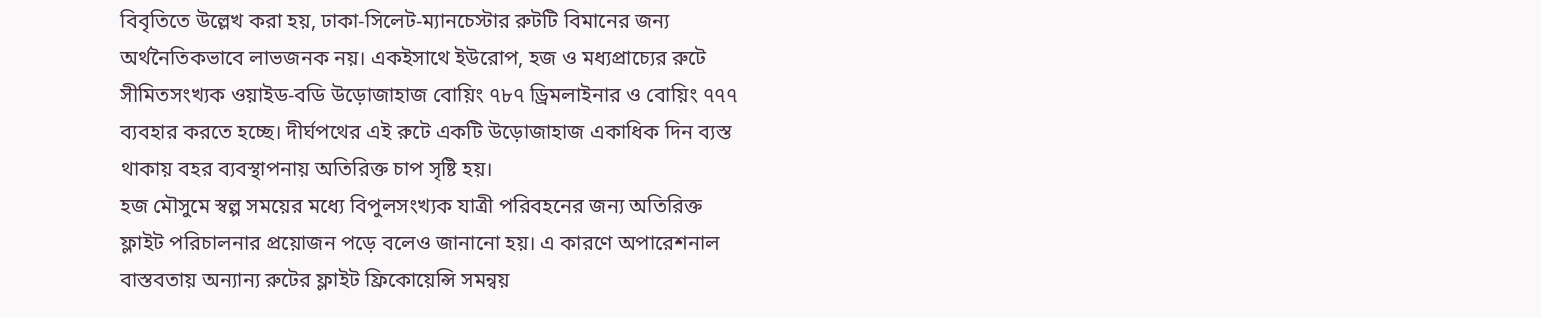বিবৃতিতে উল্লেখ করা হয়, ঢাকা-সিলেট-ম্যানচেস্টার রুটটি বিমানের জন্য অর্থনৈতিকভাবে লাভজনক নয়। একইসাথে ইউরোপ, হজ ও মধ্যপ্রাচ্যের রুটে সীমিতসংখ্যক ওয়াইড-বডি উড়োজাহাজ বোয়িং ৭৮৭ ড্রিমলাইনার ও বোয়িং ৭৭৭ ব্যবহার করতে হচ্ছে। দীর্ঘপথের এই রুটে একটি উড়োজাহাজ একাধিক দিন ব্যস্ত থাকায় বহর ব্যবস্থাপনায় অতিরিক্ত চাপ সৃষ্টি হয়।
হজ মৌসুমে স্বল্প সময়ের মধ্যে বিপুলসংখ্যক যাত্রী পরিবহনের জন্য অতিরিক্ত ফ্লাইট পরিচালনার প্রয়োজন পড়ে বলেও জানানো হয়। এ কারণে অপারেশনাল বাস্তবতায় অন্যান্য রুটের ফ্লাইট ফ্রিকোয়েন্সি সমন্বয়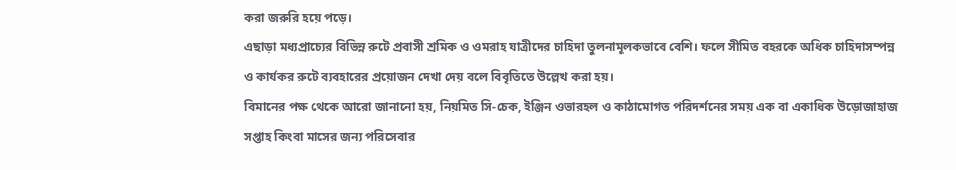করা জরুরি হয়ে পড়ে।
এছাড়া মধ্যপ্রাচ্যের বিভিন্ন রুটে প্রবাসী শ্রমিক ও ওমরাহ যাত্রীদের চাহিদা তুলনামূলকভাবে বেশি। ফলে সীমিত বহরকে অধিক চাহিদাসম্পন্ন ও কার্যকর রুটে ব্যবহারের প্রয়োজন দেখা দেয় বলে বিবৃতিতে উল্লেখ করা হয়।
বিমানের পক্ষ থেকে আরো জানানো হয়, নিয়মিত সি-চেক, ইঞ্জিন ওভারহল ও কাঠামোগত পরিদর্শনের সময় এক বা একাধিক উড়োজাহাজ সপ্তাহ কিংবা মাসের জন্য পরিসেবার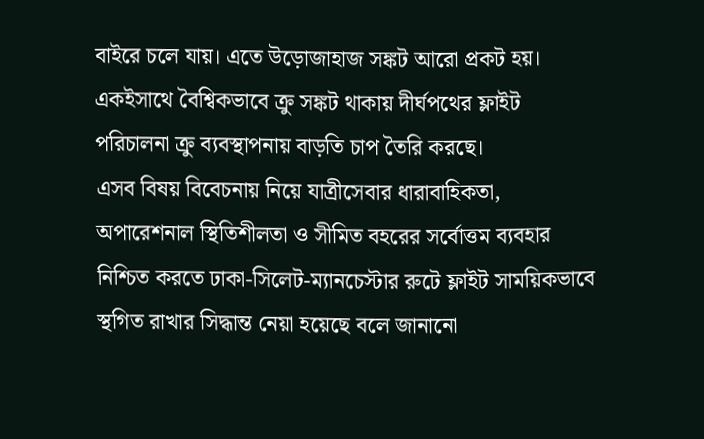বাইরে চলে যায়। এতে উড়োজাহাজ সঙ্কট আরো প্রকট হয়। একইসাথে বৈশ্বিকভাবে ক্রু সঙ্কট থাকায় দীর্ঘপথের ফ্লাইট পরিচালনা ক্রু ব্যবস্থাপনায় বাড়তি চাপ তৈরি করছে।
এসব বিষয় বিবেচনায় নিয়ে যাত্রীসেবার ধারাবাহিকতা, অপারেশনাল স্থিতিশীলতা ও সীমিত বহরের সর্বোত্তম ব্যবহার নিশ্চিত করতে ঢাকা-সিলেট-ম্যানচেস্টার রুটে ফ্লাইট সাময়িকভাবে স্থগিত রাখার সিদ্ধান্ত নেয়া হয়েছে বলে জানানো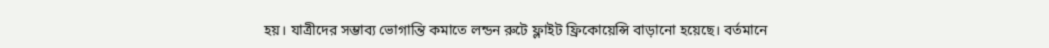হয়। যাত্রীদের সম্ভাব্য ভোগান্তি কমাতে লন্ডন রুটে ফ্লাইট ফ্রিকোয়েন্সি বাড়ানো হয়েছে। বর্তমানে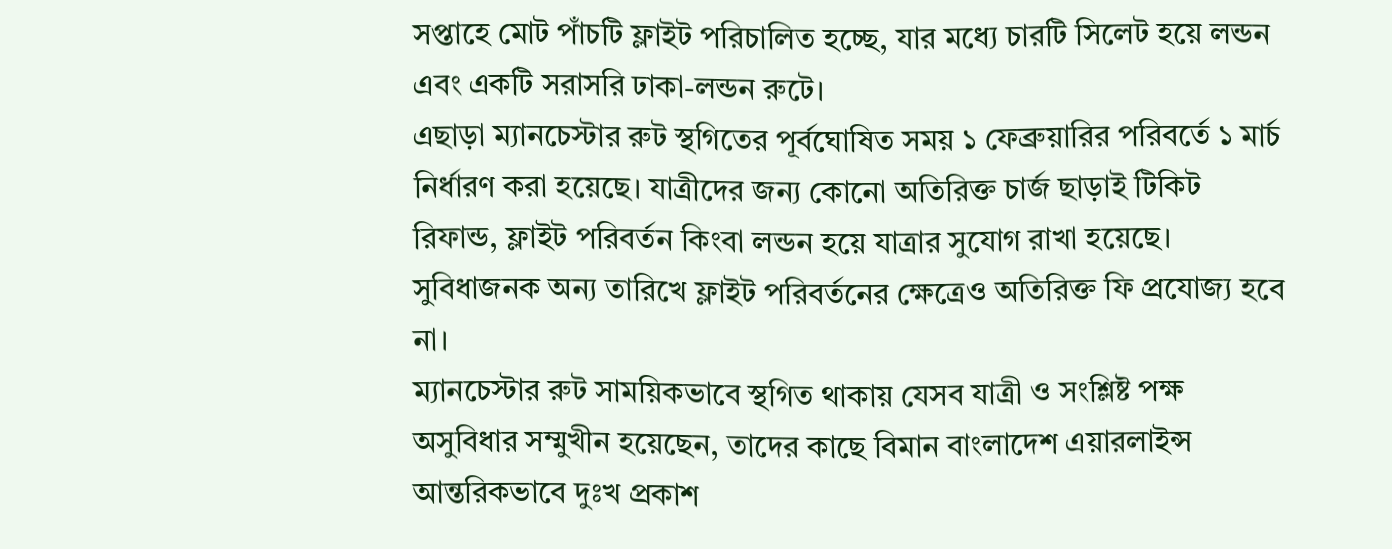সপ্তাহে মোট পাঁচটি ফ্লাইট পরিচালিত হচ্ছে, যার মধ্যে চারটি সিলেট হয়ে লন্ডন এবং একটি সরাসরি ঢাকা-লন্ডন রুটে।
এছাড়া ম্যানচেস্টার রুট স্থগিতের পূর্বঘোষিত সময় ১ ফেব্রুয়ারির পরিবর্তে ১ মার্চ নির্ধারণ করা হয়েছে। যাত্রীদের জন্য কোনো অতিরিক্ত চার্জ ছাড়াই টিকিট রিফান্ড, ফ্লাইট পরিবর্তন কিংবা লন্ডন হয়ে যাত্রার সুযোগ রাখা হয়েছে। সুবিধাজনক অন্য তারিখে ফ্লাইট পরিবর্তনের ক্ষেত্রেও অতিরিক্ত ফি প্রযোজ্য হবে না।
ম্যানচেস্টার রুট সাময়িকভাবে স্থগিত থাকায় যেসব যাত্রী ও সংশ্লিষ্ট পক্ষ অসুবিধার সম্মুখীন হয়েছেন, তাদের কাছে বিমান বাংলাদেশ এয়ারলাইন্স আন্তরিকভাবে দুঃখ প্রকাশ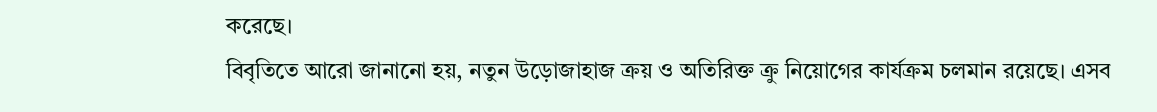করেছে।
বিবৃতিতে আরো জানানো হয়, নতুন উড়োজাহাজ ক্রয় ও অতিরিক্ত ক্রু নিয়োগের কার্যক্রম চলমান রয়েছে। এসব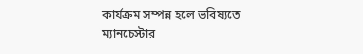কার্যক্রম সম্পন্ন হলে ভবিষ্যতে ম্যানচেস্টার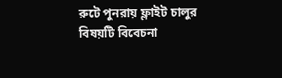রুটে পুনরায় ফ্লাইট চালুর বিষয়টি বিবেচনা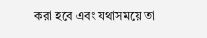করা হবে এবং যথাসময়ে তা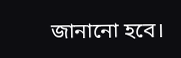জানানো হবে।